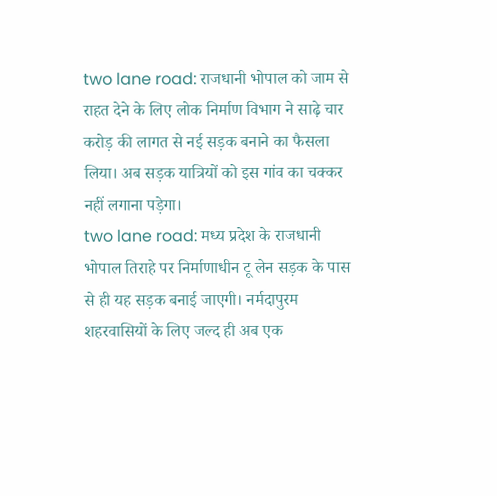two lane road: राजधानी भोपाल को जाम से राहत देने के लिए लोक निर्माण विभाग ने साढ़े चार करोड़ की लागत से नई सड़क बनाने का फैसला लिया। अब सड़क यात्रियों को इस गांव का चक्कर नहीं लगाना पड़ेगा।
two lane road: मध्य प्रदेश के राजधानी भोपाल तिराहे पर निर्माणाधीन टू लेन सड़क के पास से ही यह सड़क बनाई जाएगी। नर्मदापुरम शहरवासियों के लिए जल्द ही अब एक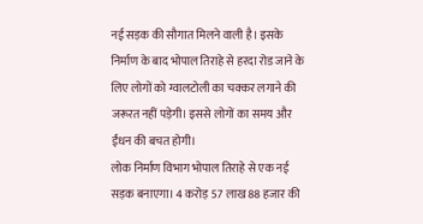नई सड़क की सौगात मिलने वाली है। इसके निर्माण के बाद भोपाल तिराहे से हरदा रोड जाने के लिए लोगों को ग्वालटोली का चक्कर लगाने की जरूरत नहीं पड़ेगी। इससे लोगों का समय और ईंधन की बचत होगी।
लोक निर्माण विभाग भोपाल तिराहे से एक नई सड़क बनाएगा। 4 करोड़ 57 लाख 88 हजार की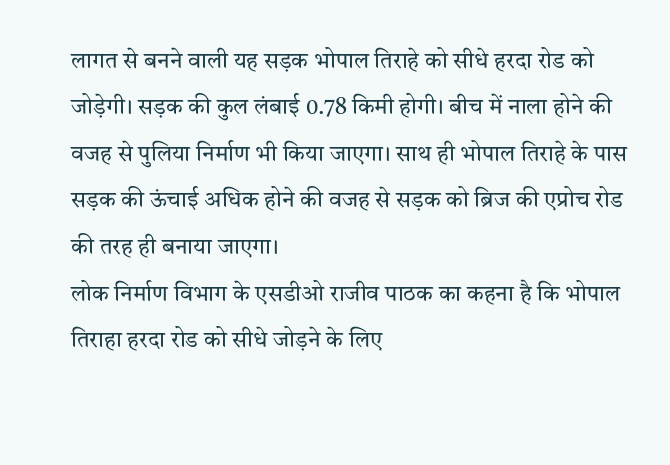लागत से बनने वाली यह सड़क भोपाल तिराहे को सीधे हरदा रोड को जोड़ेगी। सड़क की कुल लंबाई 0.78 किमी होगी। बीच में नाला होने की वजह से पुलिया निर्माण भी किया जाएगा। साथ ही भोपाल तिराहे के पास सड़क की ऊंचाई अधिक होने की वजह से सड़क को ब्रिज की एप्रोच रोड की तरह ही बनाया जाएगा।
लोक निर्माण विभाग के एसडीओ राजीव पाठक का कहना है कि भोपाल तिराहा हरदा रोड को सीधे जोड़ने के लिए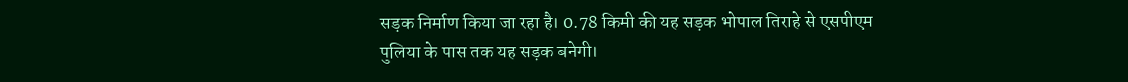सड़क निर्माण किया जा रहा है। 0.78 किमी की यह सड़क भोपाल तिराहे से एसपीएम पुलिया के पास तक यह सड़क बनेगी।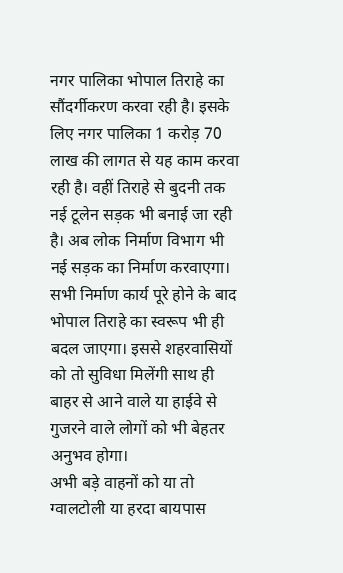नगर पालिका भोपाल तिराहे का सौंदर्गीकरण करवा रही है। इसके लिए नगर पालिका 1 करोड़ 70 लाख की लागत से यह काम करवा रही है। वहीं तिराहे से बुदनी तक नई टूलेन सड़क भी बनाई जा रही है। अब लोक निर्माण विभाग भी नई सड़क का निर्माण करवाएगा। सभी निर्माण कार्य पूरे होने के बाद भोपाल तिराहे का स्वरूप भी ही बदल जाएगा। इससे शहरवासियों को तो सुविधा मिलेंगी साथ ही बाहर से आने वाले या हाईवे से गुजरने वाले लोगों को भी बेहतर अनुभव होगा।
अभी बड़े वाहनों को या तो ग्वालटोली या हरदा बायपास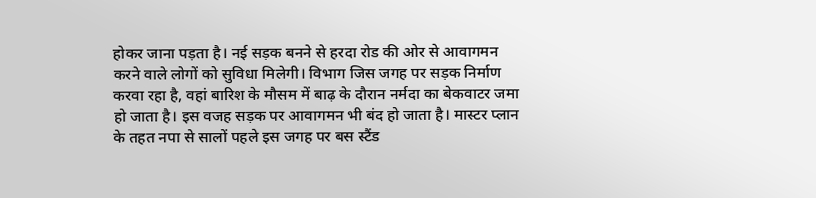होकर जाना पड़ता है। नई सड़क बनने से हरदा रोड की ओर से आवागमन करने वाले लोगों को सुविधा मिलेगी। विभाग जिस जगह पर सड़क निर्माण करवा रहा है, वहां बारिश के मौसम में बाढ़ के दौरान नर्मदा का बेकवाटर जमा हो जाता है। इस वजह सड़क पर आवागमन भी बंद हो जाता है। मास्टर प्लान के तहत नपा से सालों पहले इस जगह पर बस स्टैंड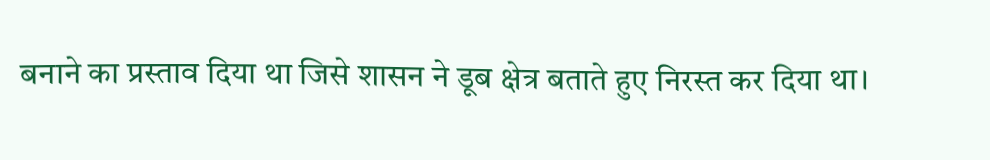बनाने का प्रस्ताव दिया था जिसे शासन ने डूब क्षेत्र बताते हुए निरस्त कर दिया था।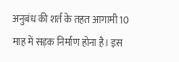अनुबंध की शर्त के तहत आगामी 10 माह में सड़क निर्माण होना है। इस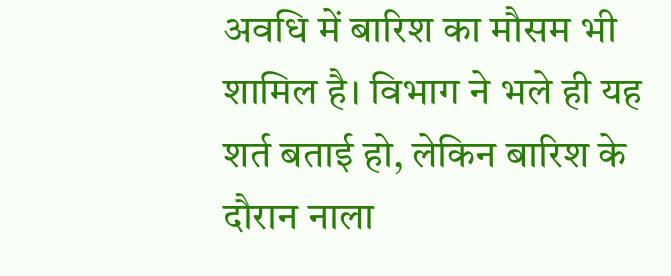अवधि में बारिश का मौसम भी शामिल है। विभाग ने भले ही यह शर्त बताई हो, लेकिन बारिश के दौरान नाला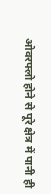ओवरफ्लो होने से पूरे क्षेत्र में पानी ही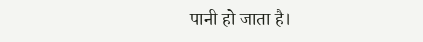पानी हो जाता है।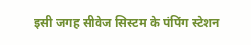इसी जगह सीवेज सिस्टम के पंपिंग स्टेशन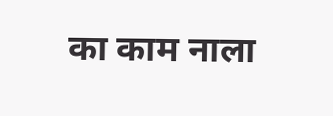का काम नाला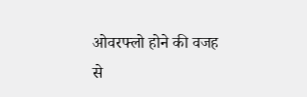ओवरफ्लो होने की वजह से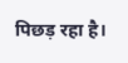पिछड़ रहा है।